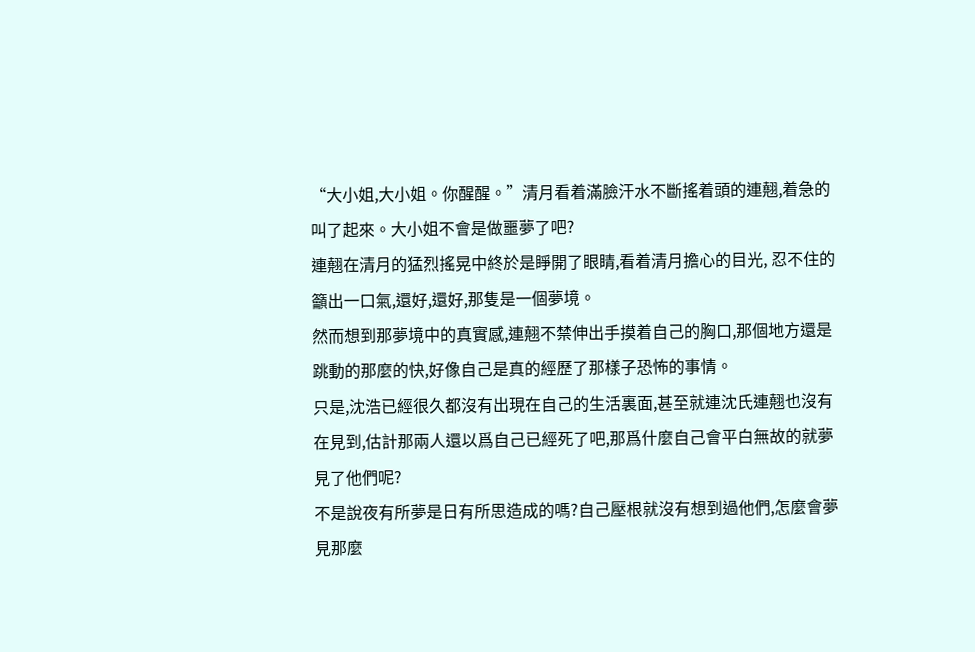“大小姐,大小姐。你醒醒。”清月看着滿臉汗水不斷搖着頭的連翹,着急的叫了起來。大小姐不會是做噩夢了吧?
連翹在清月的猛烈搖晃中終於是睜開了眼睛,看着清月擔心的目光, 忍不住的籲出一口氣,還好,還好,那隻是一個夢境。
然而想到那夢境中的真實感,連翹不禁伸出手摸着自己的胸口,那個地方還是跳動的那麼的快,好像自己是真的經歷了那樣子恐怖的事情。
只是,沈浩已經很久都沒有出現在自己的生活裏面,甚至就連沈氏連翹也沒有在見到,估計那兩人還以爲自己已經死了吧,那爲什麼自己會平白無故的就夢見了他們呢?
不是說夜有所夢是日有所思造成的嗎?自己壓根就沒有想到過他們,怎麼會夢見那麼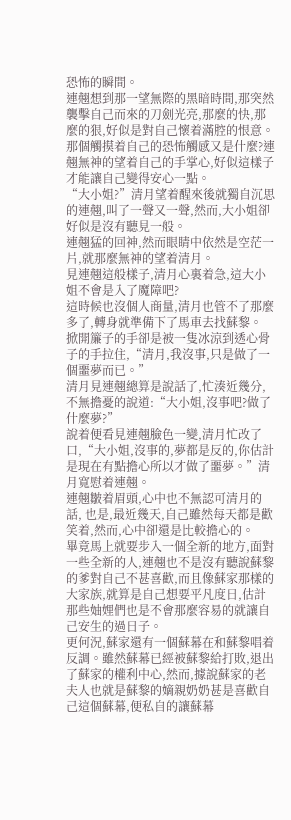恐怖的瞬間。
連翹想到那一望無際的黑暗時間,那突然襲擊自己而來的刀劍光亮,那麼的快,那麼的狠,好似是對自己懷着滿腔的恨意。
那個觸摸着自己的恐怖觸感又是什麼?連翹無神的望着自己的手掌心,好似這樣子才能讓自己變得安心一點。
“大小姐?”清月望着醒來後就獨自沉思的連翹,叫了一聲又一聲,然而,大小姐卻好似是沒有聽見一般。
連翹猛的回神,然而眼睛中依然是空茫一片,就那麼無神的望着清月。
見連翹這般樣子,清月心裏着急,這大小姐不會是入了魔障吧?
這時候也沒個人商量,清月也管不了那麼多了,轉身就準備下了馬車去找蘇黎。
掀開簾子的手卻是被一隻冰涼到透心骨子的手拉住,“清月,我沒事,只是做了一個噩夢而已。”
清月見連翹總算是說話了,忙湊近幾分,不無擔憂的說道:“大小姐,沒事吧?做了什麼夢?”
說着便看見連翹臉色一變,清月忙改了口,“大小姐,沒事的,夢都是反的,你估計是現在有點擔心所以才做了噩夢。”清月寬慰着連翹。
連翹皺着眉頭,心中也不無認可清月的話, 也是,最近幾天,自己雖然每天都是歡笑着,然而,心中卻還是比較擔心的。
畢竟馬上就要步入一個全新的地方,面對一些全新的人,連翹也不是沒有聽說蘇黎的爹對自己不甚喜歡,而且像蘇家那樣的大家族,就算是自己想要平凡度日,估計那些妯娌們也是不會那麼容易的就讓自己安生的過日子。
更何況,蘇家還有一個蘇幕在和蘇黎唱着反調。雖然蘇幕已經被蘇黎給打敗,退出了蘇家的權利中心,然而,據說蘇家的老夫人也就是蘇黎的嫡親奶奶甚是喜歡自己這個蘇幕,便私自的讓蘇幕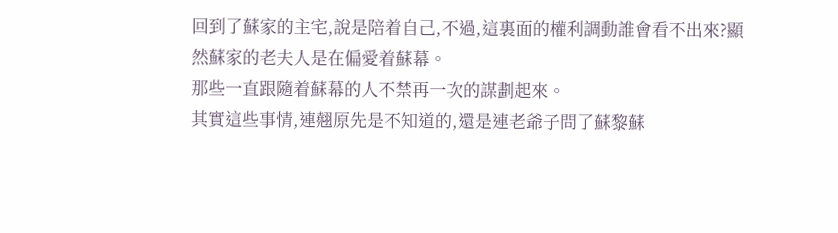回到了蘇家的主宅,說是陪着自己,不過,這裏面的權利調動誰會看不出來?顯然蘇家的老夫人是在偏愛着蘇幕。
那些一直跟隨着蘇幕的人不禁再一次的謀劃起來。
其實這些事情,連翹原先是不知道的,還是連老爺子問了蘇黎蘇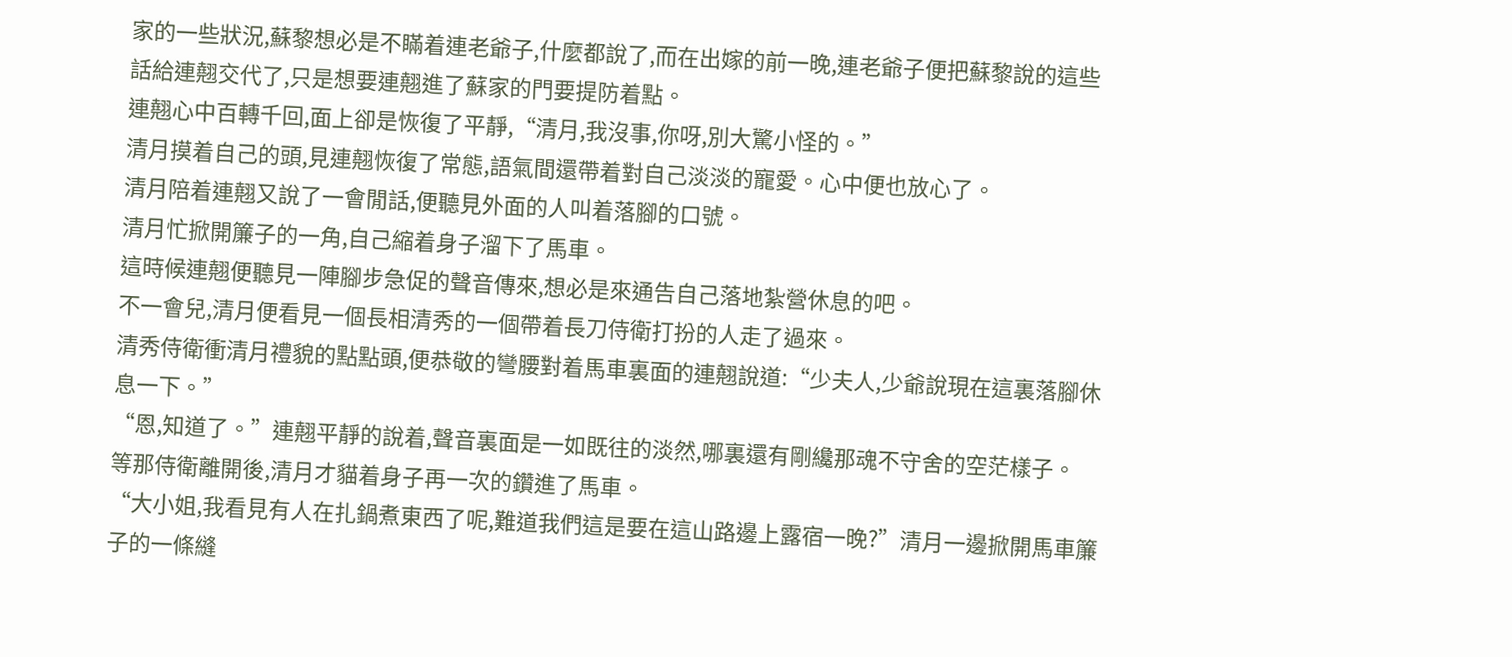家的一些狀況,蘇黎想必是不瞞着連老爺子,什麼都說了,而在出嫁的前一晚,連老爺子便把蘇黎說的這些話給連翹交代了,只是想要連翹進了蘇家的門要提防着點。
連翹心中百轉千回,面上卻是恢復了平靜,“清月,我沒事,你呀,別大驚小怪的。”
清月摸着自己的頭,見連翹恢復了常態,語氣間還帶着對自己淡淡的寵愛。心中便也放心了。
清月陪着連翹又說了一會閒話,便聽見外面的人叫着落腳的口號。
清月忙掀開簾子的一角,自己縮着身子溜下了馬車。
這時候連翹便聽見一陣腳步急促的聲音傳來,想必是來通告自己落地紮營休息的吧。
不一會兒,清月便看見一個長相清秀的一個帶着長刀侍衛打扮的人走了過來。
清秀侍衛衝清月禮貌的點點頭,便恭敬的彎腰對着馬車裏面的連翹說道:“少夫人,少爺說現在這裏落腳休息一下。”
“恩,知道了。”連翹平靜的說着,聲音裏面是一如既往的淡然,哪裏還有剛纔那魂不守舍的空茫樣子。
等那侍衛離開後,清月才貓着身子再一次的鑽進了馬車。
“大小姐,我看見有人在扎鍋煮東西了呢,難道我們這是要在這山路邊上露宿一晚?”清月一邊掀開馬車簾子的一條縫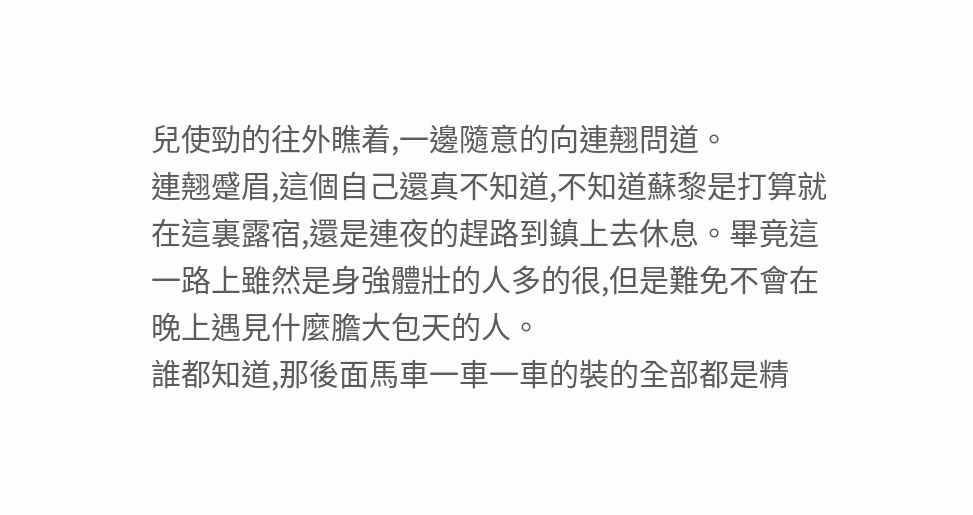兒使勁的往外瞧着,一邊隨意的向連翹問道。
連翹蹙眉,這個自己還真不知道,不知道蘇黎是打算就在這裏露宿,還是連夜的趕路到鎮上去休息。畢竟這一路上雖然是身強體壯的人多的很,但是難免不會在晚上遇見什麼膽大包天的人。
誰都知道,那後面馬車一車一車的裝的全部都是精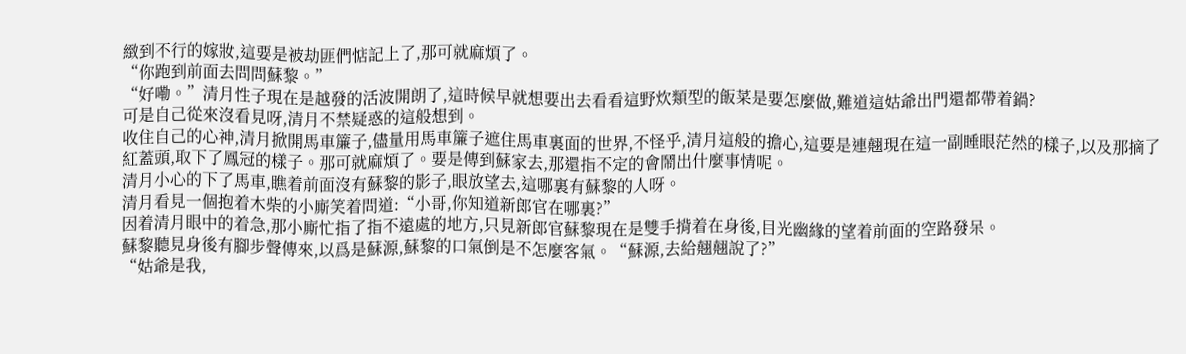緻到不行的嫁妝,這要是被劫匪們惦記上了,那可就麻煩了。
“你跑到前面去問問蘇黎。”
“好嘞。”清月性子現在是越發的活波開朗了,這時候早就想要出去看看這野炊類型的飯菜是要怎麼做,難道這姑爺出門還都帶着鍋?
可是自己從來沒看見呀,清月不禁疑惑的這般想到。
收住自己的心神,清月掀開馬車簾子,儘量用馬車簾子遮住馬車裏面的世界,不怪乎,清月這般的擔心,這要是連翹現在這一副睡眼茫然的樣子,以及那摘了紅蓋頭,取下了鳳冠的樣子。那可就麻煩了。要是傳到蘇家去,那還指不定的會鬧出什麼事情呢。
清月小心的下了馬車,瞧着前面沒有蘇黎的影子,眼放望去,這哪裏有蘇黎的人呀。
清月看見一個抱着木柴的小廝笑着問道:“小哥,你知道新郎官在哪裏?”
因着清月眼中的着急,那小廝忙指了指不遠處的地方,只見新郎官蘇黎現在是雙手揹着在身後,目光幽緣的望着前面的空路發呆。
蘇黎聽見身後有腳步聲傳來,以爲是蘇源,蘇黎的口氣倒是不怎麼客氣。“蘇源,去給翹翹說了?”
“姑爺是我,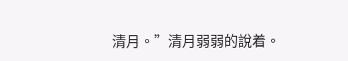清月。”清月弱弱的說着。